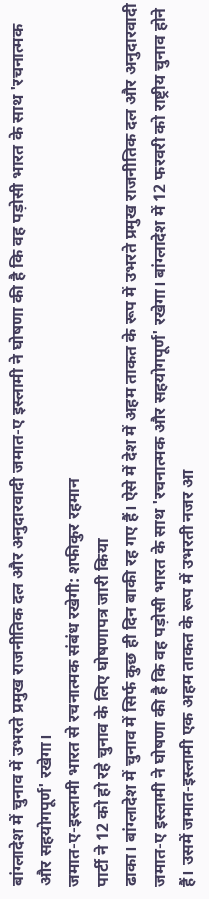बांग्लादेश में चुनाव में उभरते प्रमुख राजनीतिक दल और अनुदारवादी जमात-ए इस्लामी ने घोषणा की है कि वह पड़ोसी भारत के साथ 'रचनात्मक और सहयोगपूर्ण' रखेगा।
जमात-ए-इस्लामी भारत से रचनात्मक संबंध रखेगी: शफीकुर रहमान
पार्टी ने 12 को हो रहे चुनाव के लिए घोषणापत्र जारी किया
ढाका। बांग्लादेश में चुनाव में सिर्फ कुछ ही दिन बाकी रह गए हैं। ऐसे में देश में अहम ताकत के रूप में उभरते प्रमुख राजनीतिक दल और अनुदारवादी जमात-ए इस्लामी ने घोषणा की है कि वह पड़ोसी भारत के साथ 'रचनात्मक और सहयोगपूर्ण' रखेगा। बांग्लादेश में 12 फरवरी को राष्ट्रीय चुनाव होने हैं। उसमें जमात-इस्लामी एक अहम ताकत के रूप में उभरती नजर आ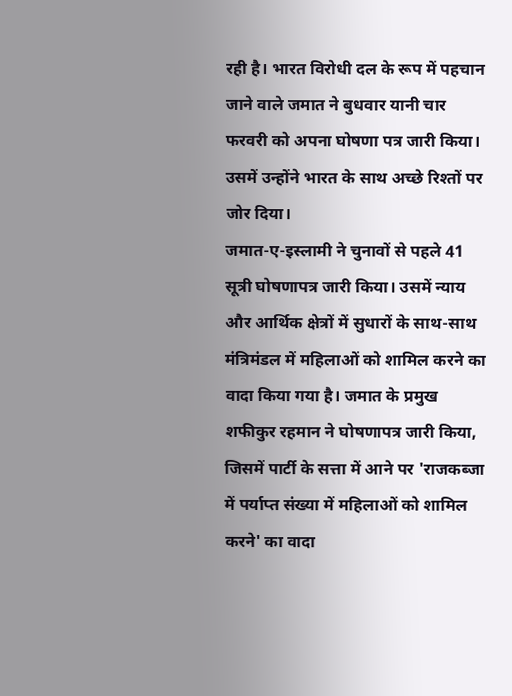रही है। भारत विरोधी दल के रूप में पहचान जाने वाले जमात ने बुधवार यानी चार फरवरी को अपना घोषणा पत्र जारी किया। उसमें उन्होंने भारत के साथ अच्छे रिश्तों पर जोर दिया।
जमात-ए-इस्लामी ने चुनावों से पहले 41 सूत्री घोषणापत्र जारी किया। उसमें न्याय और आर्थिक क्षेत्रों में सुधारों के साथ-साथ मंत्रिमंडल में महिलाओं को शामिल करने का वादा किया गया है। जमात के प्रमुख शफीकुर रहमान ने घोषणापत्र जारी किया, जिसमें पार्टी के सत्ता में आने पर 'राजकब्जा में पर्याप्त संख्या में महिलाओं को शामिल करने' का वादा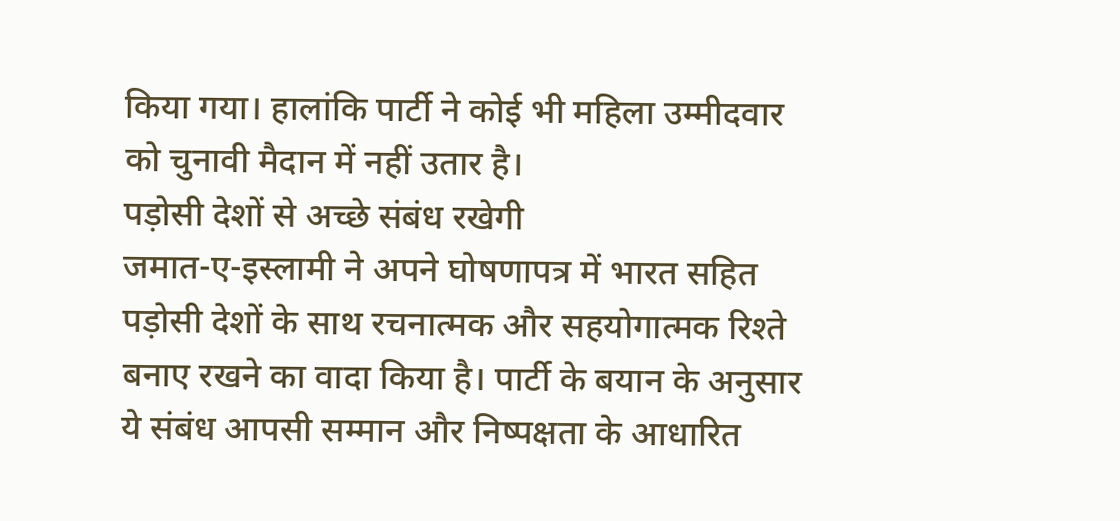किया गया। हालांकि पार्टी ने कोई भी महिला उम्मीदवार को चुनावी मैदान में नहीं उतार है।
पड़ोसी देशों से अच्छे संबंध रखेगी
जमात-ए-इस्लामी ने अपने घोषणापत्र में भारत सहित पड़ोसी देशों के साथ रचनात्मक और सहयोगात्मक रिश्ते बनाए रखने का वादा किया है। पार्टी के बयान के अनुसार ये संबंध आपसी सम्मान और निष्पक्षता के आधारित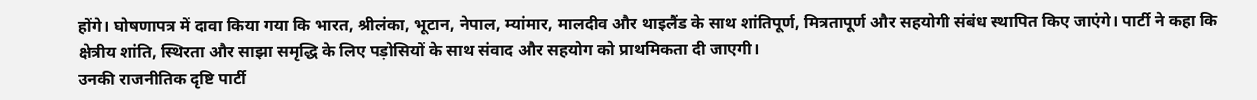होंगे। घोषणापत्र में दावा किया गया कि भारत, श्रीलंका, भूटान, नेपाल, म्यांमार, मालदीव और थाइलैंड के साथ शांतिपूर्ण, मित्रतापूर्ण और सहयोगी संबंध स्थापित किए जाएंगे। पार्टी ने कहा कि क्षेत्रीय शांति, स्थिरता और साझा समृद्धि के लिए पड़ोसियों के साथ संवाद और सहयोग को प्राथमिकता दी जाएगी।
उनकी राजनीतिक दृष्टि पार्टी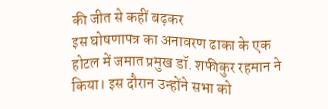की जीत से कहीं बढ़कर
इस घोषणापत्र का अनावरण ढाका के एक होटल में जमात प्रमुख डॉ. शफीकुर रहमान ने किया। इस दौरान उन्होंने सभा को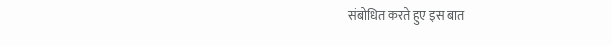संबोधित करते हुए इस बात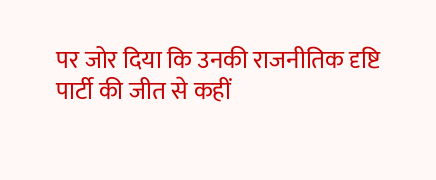पर जोर दिया कि उनकी राजनीतिक दृष्टि पार्टी की जीत से कहीं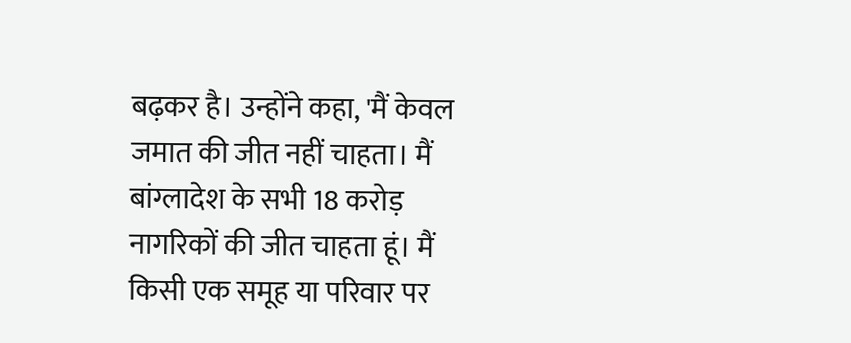बढ़कर है। उन्होंने कहा, 'मैं केवल जमात की जीत नहीं चाहता। मैं बांग्लादेश के सभी 18 करोड़ नागरिकों की जीत चाहता हूं। मैं किसी एक समूह या परिवार पर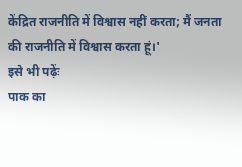केंद्रित राजनीति में विश्वास नहीं करता; मैं जनता की राजनीति में विश्वास करता हूं।'
इसे भी पढ़ेंः
पाक का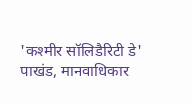'कश्मीर सॉलिडैरिटी डे' पाखंड, मानवाधिकार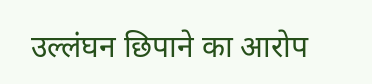उल्लंघन छिपाने का आरोप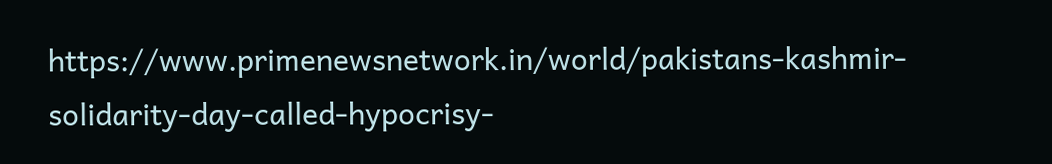https://www.primenewsnetwork.in/world/pakistans-kashmir-solidarity-day-called-hypocrisy-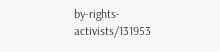by-rights-activists/131953